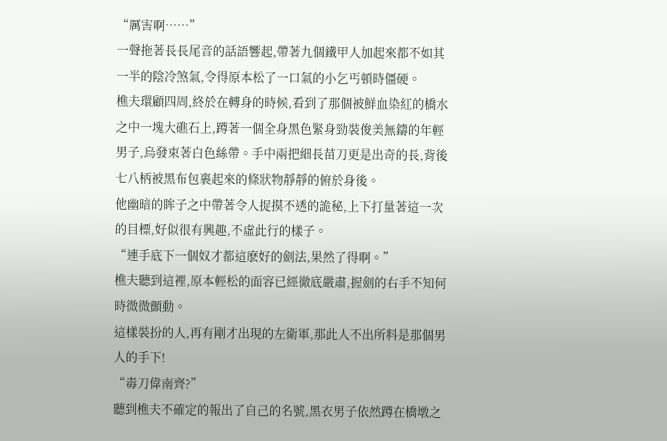“厲害啊……”
一聲拖著長長尾音的話語響起,帶著九個鐵甲人加起來都不如其一半的陰冷煞氣,令得原本松了一口氣的小乞丐頓時僵硬。
樵夫環顧四周,終於在轉身的時候,看到了那個被鮮血染紅的橋水之中一塊大礁石上,蹲著一個全身黑色緊身勁裝俊美無鑄的年輕男子,烏發束著白色絲帶。手中兩把細長苗刀更是出奇的長,背後七八柄被黑布包裹起來的條狀物靜靜的俯於身後。
他幽暗的眸子之中帶著令人捉摸不透的詭秘,上下打量著這一次的目標,好似很有興趣,不虛此行的樣子。
“連手底下一個奴才都這麽好的劍法,果然了得啊。”
樵夫聽到這裡,原本輕松的面容已經徹底嚴肅,握劍的右手不知何時微微顫動。
這樣裝扮的人,再有剛才出現的左衛軍,那此人不出所料是那個男人的手下!
“毒刀偉南齊?”
聽到樵夫不確定的報出了自己的名號,黑衣男子依然蹲在橋墩之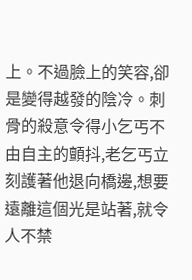上。不過臉上的笑容,卻是變得越發的陰冷。刺骨的殺意令得小乞丐不由自主的顫抖,老乞丐立刻護著他退向橋邊,想要遠離這個光是站著,就令人不禁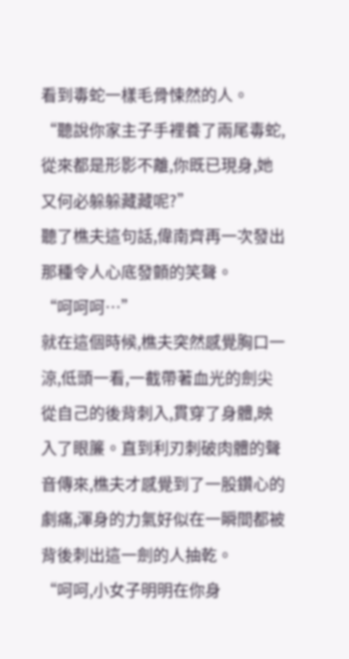看到毒蛇一樣毛骨悚然的人。
“聽說你家主子手裡養了兩尾毒蛇,從來都是形影不離,你既已現身,她又何必躲躲藏藏呢?”
聽了樵夫這句話,偉南齊再一次發出那種令人心底發顫的笑聲。
“呵呵呵…”
就在這個時候,樵夫突然感覺胸口一涼,低頭一看,一截帶著血光的劍尖從自己的後背刺入,貫穿了身體,映入了眼簾。直到利刃刺破肉體的聲音傳來,樵夫才感覺到了一股鑽心的劇痛,渾身的力氣好似在一瞬間都被背後刺出這一劍的人抽乾。
“呵呵,小女子明明在你身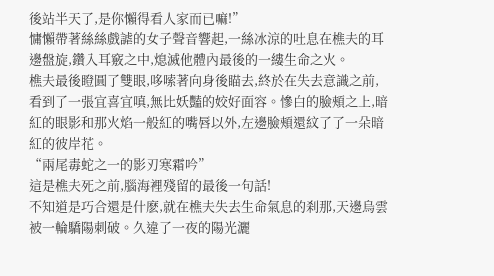後站半天了,是你懶得看人家而已嘛!”
慵懶帶著絲絲戲謔的女子聲音響起,一絲冰涼的吐息在樵夫的耳邊盤旋,鑽入耳竅之中,熄滅他體內最後的一縷生命之火。
樵夫最後瞪圓了雙眼,哆嗦著向身後瞄去,終於在失去意識之前,看到了一張宜喜宜嗔,無比妖豔的姣好面容。慘白的臉頰之上,暗紅的眼影和那火焰一般紅的嘴唇以外,左邊臉頰還紋了了一朵暗紅的彼岸花。
“兩尾毒蛇之一的影刃寒霜吟”
這是樵夫死之前,腦海裡殘留的最後一句話!
不知道是巧合還是什麽,就在樵夫失去生命氣息的刹那,天邊烏雲被一輪驕陽刺破。久違了一夜的陽光灑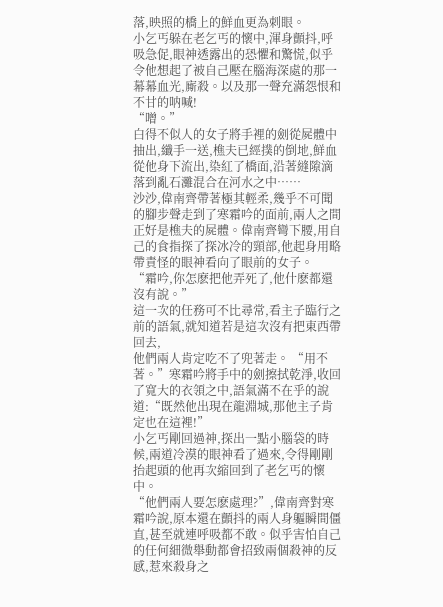落,映照的橋上的鮮血更為刺眼。
小乞丐躲在老乞丐的懷中,渾身顫抖,呼吸急促,眼神透露出的恐懼和驚慌,似乎令他想起了被自己壓在腦海深處的那一幕幕血光,廝殺。以及那一聲充滿怨恨和不甘的呐喊!
“噌。”
白得不似人的女子將手裡的劍從屍體中抽出,纖手一送,樵夫已經撲的倒地,鮮血從他身下流出,染紅了橋面,沿著縫隙滴落到亂石灘混合在河水之中……
沙沙,偉南齊帶著極其輕柔,幾乎不可聞的腳步聲走到了寒霜吟的面前,兩人之間正好是樵夫的屍體。偉南齊彎下腰,用自己的食指探了探冰冷的頸部,他起身用略帶責怪的眼神看向了眼前的女子。
“霜吟,你怎麽把他弄死了,他什麽都還沒有說。”
這一次的任務可不比尋常,看主子臨行之前的語氣,就知道若是這次沒有把東西帶回去,
他們兩人肯定吃不了兜著走。 “用不著。”寒霜吟將手中的劍擦拭乾淨,收回了寬大的衣領之中,語氣滿不在乎的說道:“既然他出現在龍淵城,那他主子肯定也在這裡!”
小乞丐剛回過神,探出一點小腦袋的時候,兩道冷漠的眼神看了過來,令得剛剛抬起頭的他再次縮回到了老乞丐的懷中。
“他們兩人要怎麽處理?”,偉南齊對寒霜吟說,原本還在顫抖的兩人身軀瞬間僵直,甚至就連呼吸都不敢。似乎害怕自己的任何細微舉動都會招致兩個殺神的反感,惹來殺身之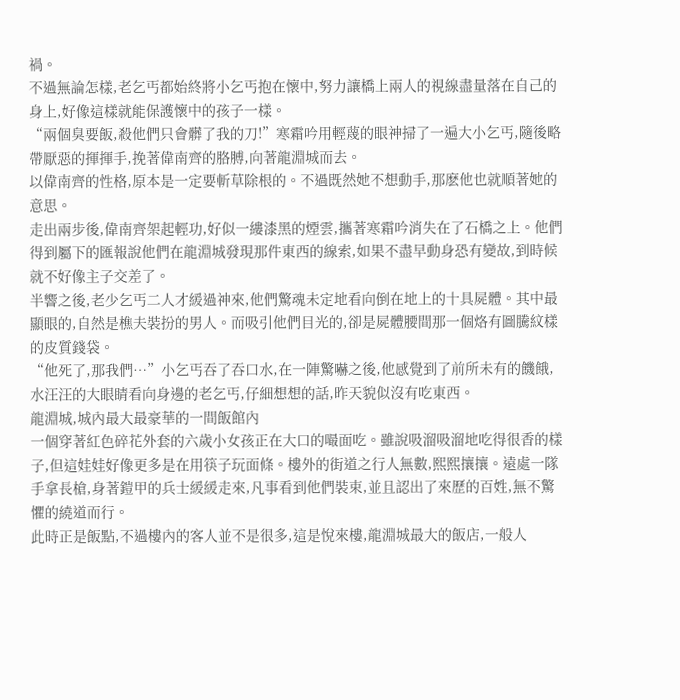禍。
不過無論怎樣,老乞丐都始終將小乞丐抱在懷中,努力讓橋上兩人的視線盡量落在自己的身上,好像這樣就能保護懷中的孩子一樣。
“兩個臭要飯,殺他們只會髒了我的刀!”寒霜吟用輕蔑的眼神掃了一遍大小乞丐,隨後略帶厭惡的揮揮手,挽著偉南齊的胳膊,向著龍淵城而去。
以偉南齊的性格,原本是一定要斬草除根的。不過既然她不想動手,那麽他也就順著她的意思。
走出兩步後,偉南齊架起輕功,好似一縷漆黑的煙雲,攜著寒霜吟消失在了石橋之上。他們得到屬下的匯報說他們在龍淵城發現那件東西的線索,如果不盡早動身恐有變故,到時候就不好像主子交差了。
半響之後,老少乞丐二人才緩過神來,他們驚魂未定地看向倒在地上的十具屍體。其中最顯眼的,自然是樵夫裝扮的男人。而吸引他們目光的,卻是屍體腰間那一個烙有圖騰紋樣的皮質錢袋。
“他死了,那我們…”小乞丐吞了吞口水,在一陣驚嚇之後,他感覺到了前所未有的饑餓,水汪汪的大眼睛看向身邊的老乞丐,仔細想想的話,昨天貌似沒有吃東西。
龍淵城,城內最大最豪華的一間飯館內
一個穿著紅色碎花外套的六歲小女孩正在大口的嘬面吃。雖說吸溜吸溜地吃得很香的樣子,但這娃娃好像更多是在用筷子玩面條。樓外的街道之行人無數,熙熙攘攘。遠處一隊手拿長槍,身著鎧甲的兵士緩緩走來,凡事看到他們裝束,並且認出了來歷的百姓,無不驚懼的繞道而行。
此時正是飯點,不過樓內的客人並不是很多,這是悅來樓,龍淵城最大的飯店,一般人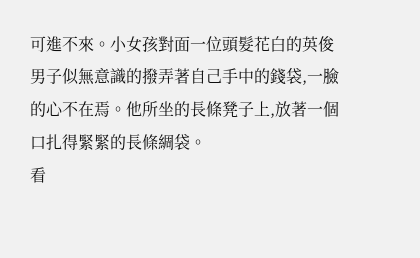可進不來。小女孩對面一位頭髮花白的英俊男子似無意識的撥弄著自己手中的錢袋,一臉的心不在焉。他所坐的長條凳子上,放著一個口扎得緊緊的長條綢袋。
看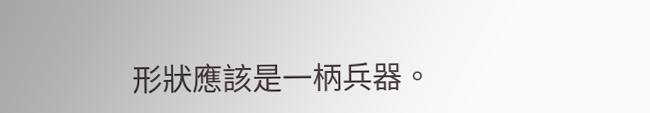形狀應該是一柄兵器。